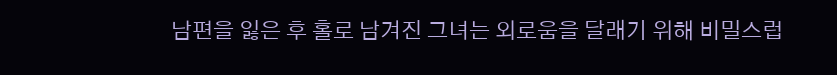남편을 잃은 후 홀로 남겨진 그녀는 외로움을 달래기 위해 비밀스럽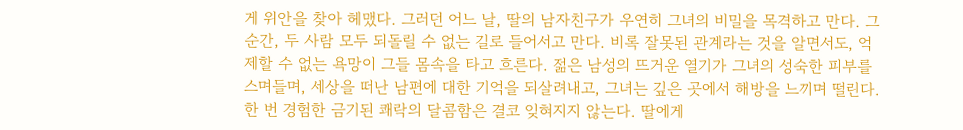게 위안을 찾아 헤맸다. 그러던 어느 날, 딸의 남자친구가 우연히 그녀의 비밀을 목격하고 만다. 그 순간, 두 사람 모두 되돌릴 수 없는 길로 들어서고 만다. 비록 잘못된 관계라는 것을 알면서도, 억제할 수 없는 욕망이 그들 몸속을 타고 흐른다. 젊은 남성의 뜨거운 열기가 그녀의 성숙한 피부를 스며들며, 세상을 떠난 남편에 대한 기억을 되살려내고, 그녀는 깊은 곳에서 해방을 느끼며 떨린다. 한 번 경험한 금기된 쾌락의 달콤함은 결코 잊혀지지 않는다. 딸에게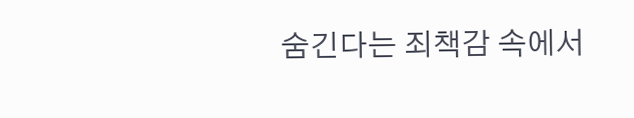숨긴다는 죄책감 속에서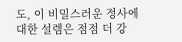도, 이 비밀스러운 정사에 대한 설렘은 점점 더 강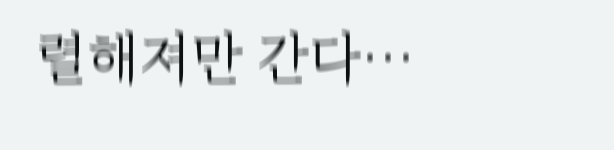렬해져만 간다…